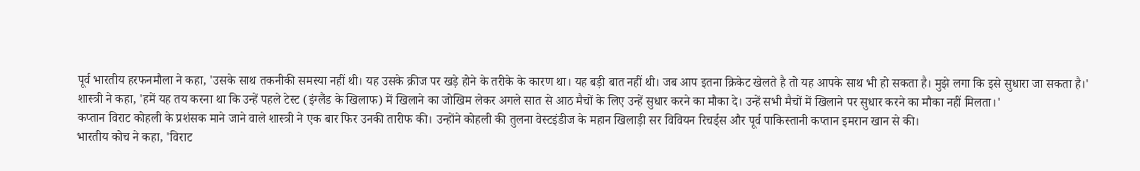पूर्व भारतीय हरफनमौला ने कहा, 'उसके साथ तकनीकी समस्या नहीं थी। यह उसके क्रीज पर खड़े होने के तरीके के कारण था। यह बड़ी बात नहीं थी। जब आप इतना क्रिकेट खेलते है तो यह आपके साथ भी हो सकता है। मुझे लगा कि इसे सुधारा जा सकता है।'
शास्त्री ने कहा, 'हमें यह तय करना था कि उन्हें पहले टेस्ट (इंग्लैंड के खिलाफ) में खिलाने का जोखिम लेकर अगले सात से आठ मैचों के लिए उन्हें सुधार करने का मौका दे। उन्हें सभी मैचों में खिलाने पर सुधार करने का मौका नहीं मिलता।'
कप्तान विराट कोहली के प्रशंसक माने जाने वाले शास्त्री ने एक बार फिर उनकी तारीफ की। उन्होंने कोहली की तुलना वेस्टइंडीज के महान खिलाड़ी सर विवियन रिचर्ड्स और पूर्व पाकिस्तानी कप्तान इमरान खान से की।
भारतीय कोच ने कहा, 'विराट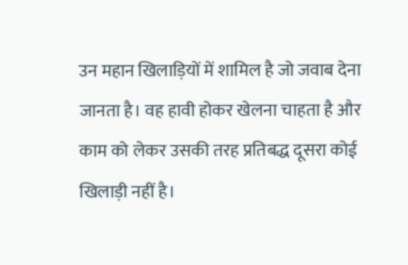उन महान खिलाड़ियों में शामिल है जो जवाब देना जानता है। वह हावी होकर खेलना चाहता है और काम को लेकर उसकी तरह प्रतिबद्ध दूसरा कोई खिलाड़ी नहीं है।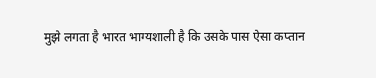मुझे लगता है भारत भाग्यशाली है कि उसके पास ऐसा कप्तान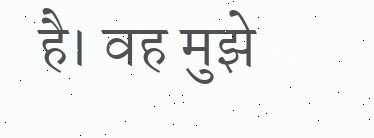है। वह मुझे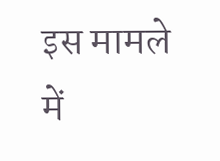इस मामले में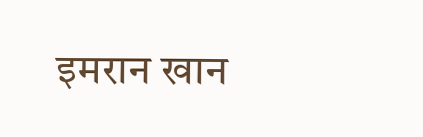इमरान खान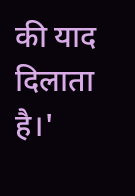की याद दिलाता है।'